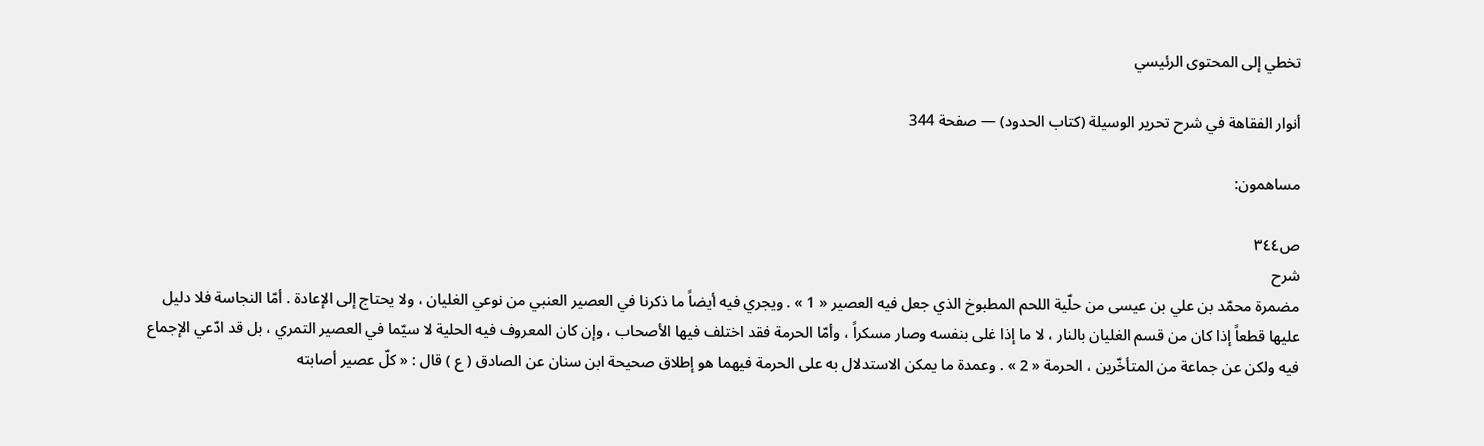تخطي إلى المحتوى الرئيسي

أنوار الفقاهة في شرح تحرير الوسيلة (كتاب الحدود) — صفحة 344

مساهمون:

ص٣٤٤
شرح
مضمرة محمّد بن علي بن عيسى من حلّية اللحم المطبوخ الذي جعل فيه العصير « 1 » . ويجري فيه أيضاً ما ذكرنا في العصير العنبي من نوعي الغليان ، ولا يحتاج إلى الإعادة . أمّا النجاسة فلا دليل عليها قطعاً إذا كان من قسم الغليان بالنار ، لا ما إذا غلى بنفسه وصار مسكراً ، وأمّا الحرمة فقد اختلف فيها الأصحاب ، وإن كان المعروف فيه الحلية لا سيّما في العصير التمري ، بل قد ادّعي الإجماع فيه ولكن عن جماعة من المتأخّرين ، الحرمة « 2 » . وعمدة ما يمكن الاستدلال به على الحرمة فيهما هو إطلاق صحيحة ابن سنان عن الصادق ( ع ) قال : « كلّ عصير أصابته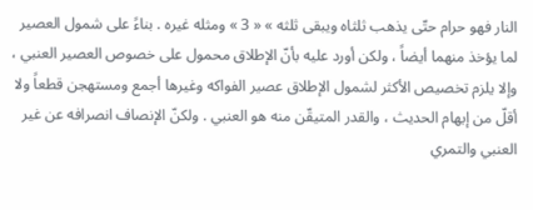النار فهو حرام حتّى يذهب ثلثاه ويبقى ثلثه » « 3 » ومثله غيره . بناءً على شمول العصير لما يؤخذ منهما أيضاً ، ولكن أورد عليه بأنّ الإطلاق محمول على خصوص العصير العنبي ، وإلا يلزم تخصيص الأكثر لشمول الإطلاق عصير الفواكه وغيرها أجمع ومستهجن قطعاً ولا أقلّ من إبهام الحديث ، والقدر المتيقّن منه هو العنبي . ولكنّ الإنصاف انصرافه عن غير العنبي والتمري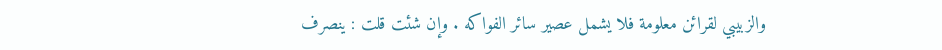والزبيبي لقرائن معلومة فلا يشمل عصير سائر الفواكه . وإن شئت قلت : ينصرف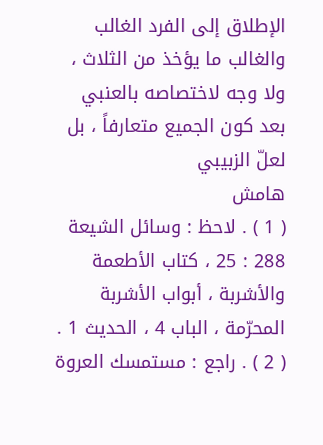الإطلاق إلى الفرد الغالب والغالب ما يؤخذ من الثلاث ، ولا وجه لاختصاصه بالعنبي بعد كون الجميع متعارفاً ، بل لعلّ الزبيبي
هامش
( 1 ) . لاحظ : وسائل الشيعة 288 : 25 ، كتاب الأطعمة والأشربة ، أبواب الأشربة المحرّمة ، الباب 4 ، الحديث 1 . ( 2 ) . راجع : مستمسك العروة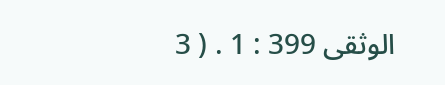الوثقى 399 : 1 . ( 3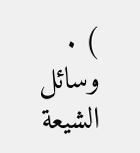) . وسائل الشيعة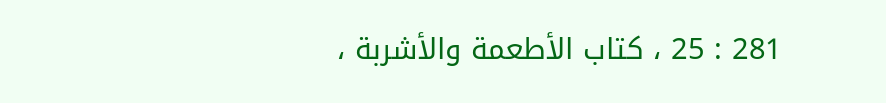281 : 25 ، كتاب الأطعمة والأشربة ،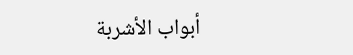أبواب الأشربة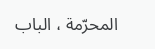المحرّمة ، الباب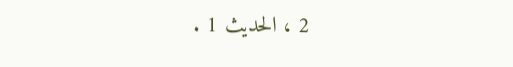2 ، الحديث 1 .